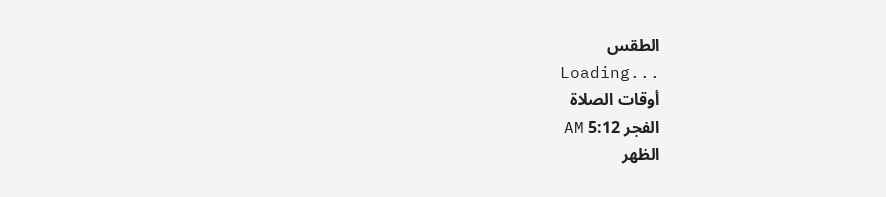الطقس
Loading...
أوقات الصلاة
الفجر 5:12 AM
الظهر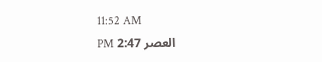11:52 AM
العصر 2:47 PM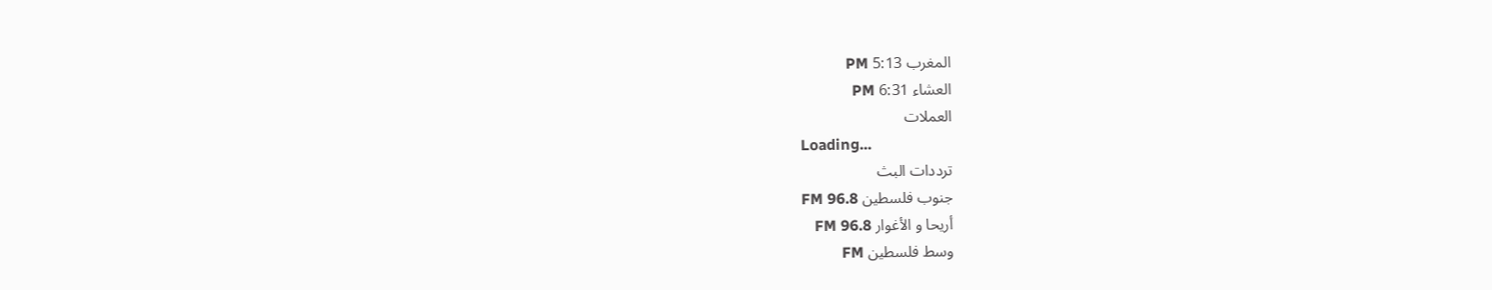المغرب 5:13 PM
العشاء 6:31 PM
العملات
Loading...
ترددات البث
جنوب فلسطين FM 96.8
أريحا و الأغوار FM 96.8
وسط فلسطين FM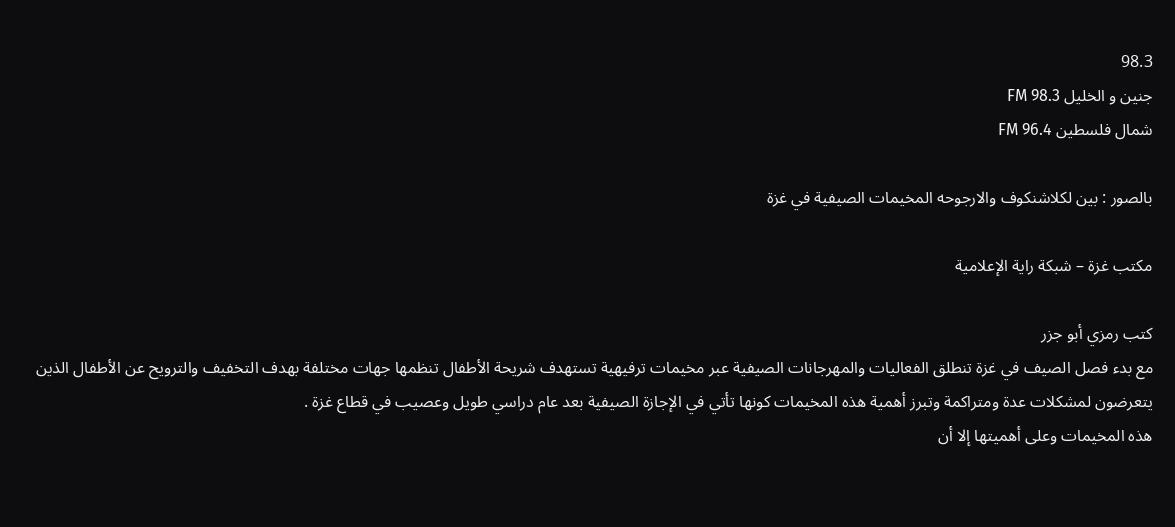98.3
جنين و الخليل FM 98.3
شمال فلسطين FM 96.4

بالصور : بين لكلاشنكوف والارجوحه المخيمات الصيفية في غزة

مكتب غزة – شبكة راية الإعلامية

كتب رمزي أبو جزر
مع بدء فصل الصيف في غزة تنطلق الفعاليات والمهرجانات الصيفية عبر مخيمات ترفيهية تستهدف شريحة الأطفال تنظمها جهات مختلفة بهدف التخفيف والترويح عن الأطفال الذين يتعرضون لمشكلات عدة ومتراكمة وتبرز أهمية هذه المخيمات كونها تأتي في الإجازة الصيفية بعد عام دراسي طويل وعصيب في قطاع غزة .
هذه المخيمات وعلى أهميتها إلا أن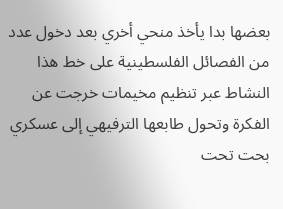بعضها بدا يأخذ منحي أخري بعد دخول عدد من الفصائل الفلسطينية على خط هذا النشاط عبر تنظيم مخيمات خرجت عن الفكرة وتحول طابعها الترفيهي إلى عسكري بحت تحت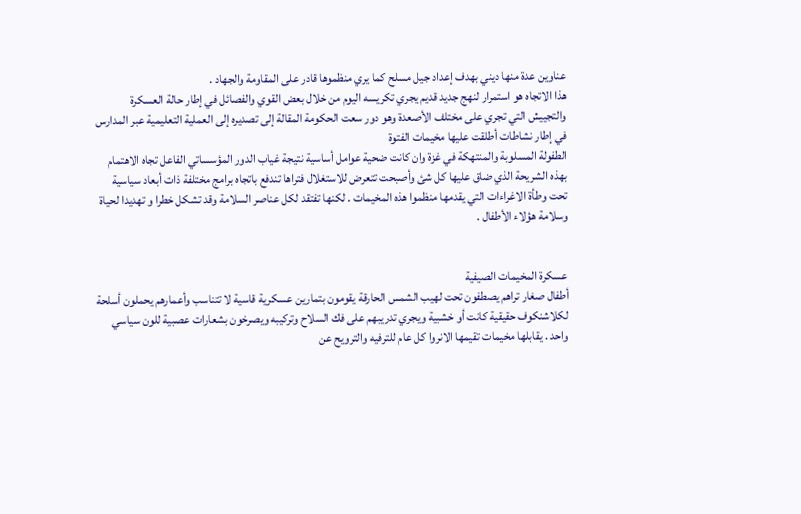عناوين عدة منها ديني بهدف إعداد جيل مسلح كما يري منظموها قادر على المقاومة والجهاد .
هذا الاتجاه هو استمرار لنهج جديد قديم يجري تكريسه اليوم من خلال بعض القوي والفصائل في إطار حالة العسكرة والتجييش التي تجري على مختلف الأصعدة وهو دور سعت الحكومة المقالة إلى تصديره إلى العملية التعليمية عبر المدارس في إطار نشاطات أطلقت عليها مخيمات الفتوة
الطفولة المسلوبة والمنتهكة في غزة وان كانت ضحية عوامل أساسية نتيجة غياب الدور المؤسساتي الفاعل تجاه الاهتمام بهذه الشريحة الذي ضاق عليها كل شئ وأصبحت تتعرض للاستغلال فتراها تندفع باتجاه برامج مختلفة ذات أبعاد سياسية تحت وطأة الاغراءات التي يقدمها منظموا هذه المخيمات . لكنها تفتقد لكل عناصر السلامة وقد تشكل خطرا و تهديدا لحياة وسلامة هؤلاء الأطفال .


عسكرة المخيمات الصيفية
أطفال صغار تراهم يصطفون تحت لهيب الشمس الحارقة يقومون بتمارين عسكرية قاسية لا تتناسب وأعمارهم يحملون أسلحة لكلاشنكوف حقيقية كانت أو خشبية ويجري تدريبهم على فك السلاح وتركيبه ويصرخون بشعارات عصبية للون سياسي واحد . يقابلها مخيمات تقيمها الانروا كل عام للترفيه والترويح عن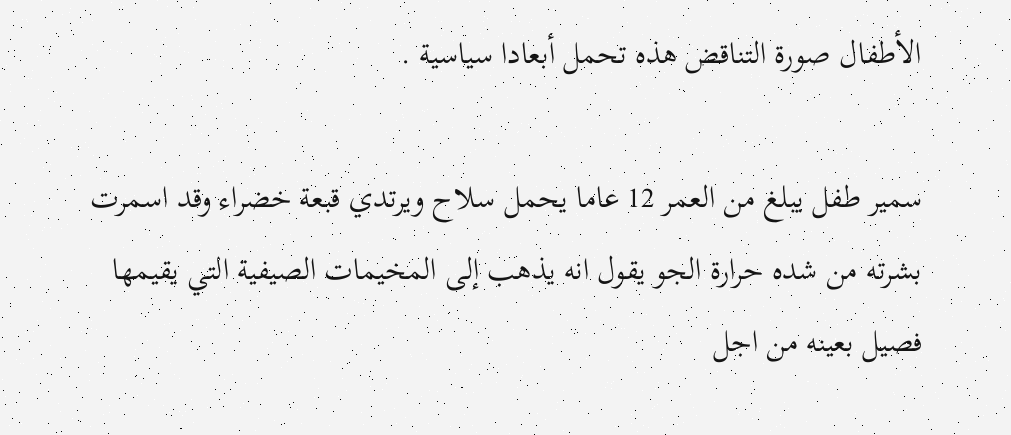الأطفال صورة التناقض هذه تحمل أبعادا سياسية .

سمير طفل يبلغ من العمر 12 عاما يحمل سلاح ويرتدي قبعة خضراء وقد اسمرت بشرته من شده حرارة الجو يقول انه يذهب إلى المخيمات الصيفية التي يقيمها فصيل بعينه من اجل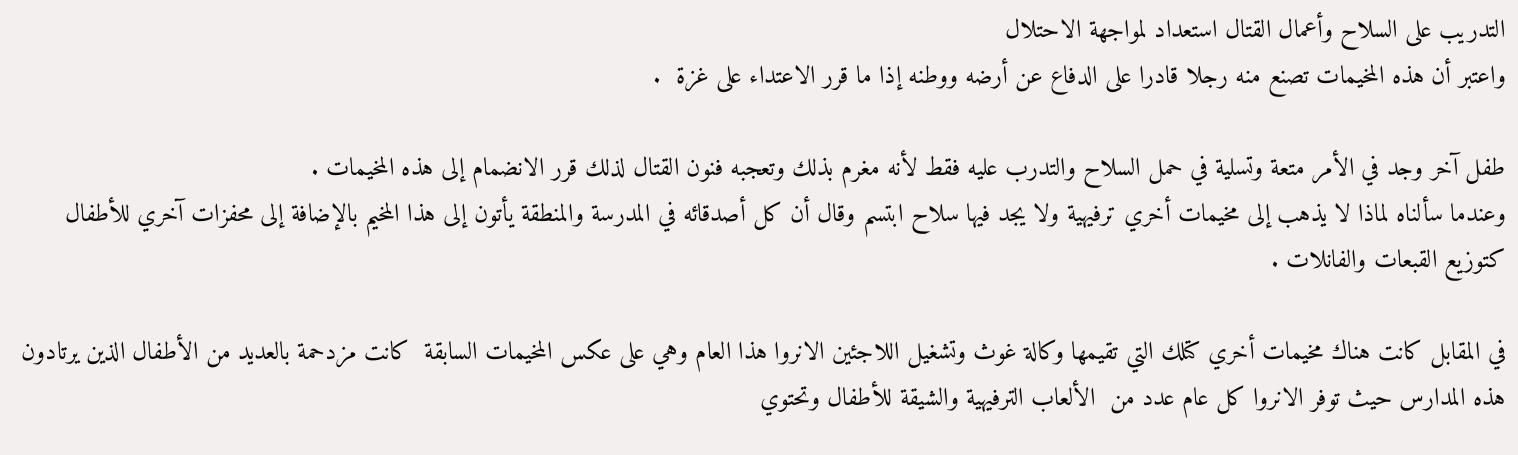التدريب على السلاح وأعمال القتال استعداد لمواجهة الاحتلال
واعتبر أن هذه المخيمات تصنع منه رجلا قادرا على الدفاع عن أرضه ووطنه إذا ما قرر الاعتداء على غزة  .

طفل آخر وجد في الأمر متعة وتسلية في حمل السلاح والتدرب عليه فقط لأنه مغرم بذلك وتعجبه فنون القتال لذلك قرر الانضمام إلى هذه المخيمات .
وعندما سألناه لماذا لا يذهب إلى مخيمات أخري ترفيهية ولا يجد فيها سلاح ابتسم وقال أن كل أصدقائه في المدرسة والمنطقة يأتون إلى هذا المخيم بالإضافة إلى محفزات آخري للأطفال كتوزيع القبعات والفانلات .

في المقابل كانت هناك مخيمات أخري كتلك التي تقيمها وكالة غوث وتشغيل اللاجئين الانروا هذا العام وهي على عكس المخيمات السابقة  كانت مزدحمة بالعديد من الأطفال الذين يرتادون هذه المدارس حيث توفر الانروا كل عام عدد من  الألعاب الترفيهية والشيقة للأطفال وتحتوي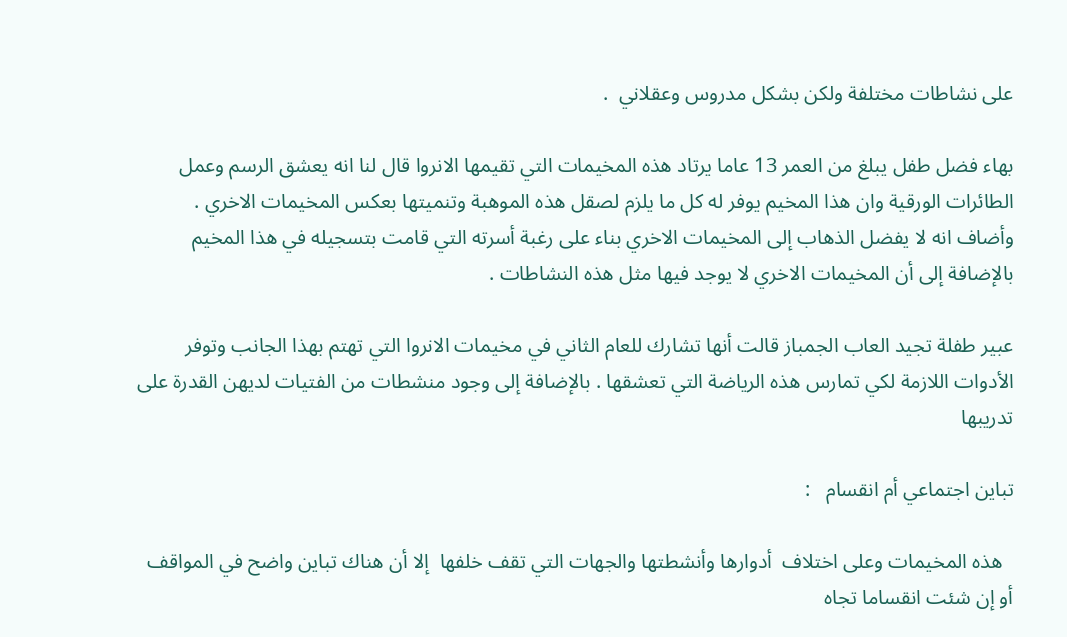على نشاطات مختلفة ولكن بشكل مدروس وعقلاني  .

بهاء فضل طفل يبلغ من العمر 13 عاما يرتاد هذه المخيمات التي تقيمها الانروا قال لنا انه يعشق الرسم وعمل الطائرات الورقية وان هذا المخيم يوفر له كل ما يلزم لصقل هذه الموهبة وتنميتها بعكس المخيمات الاخري .
وأضاف انه لا يفضل الذهاب إلى المخيمات الاخري بناء على رغبة أسرته التي قامت بتسجيله في هذا المخيم بالإضافة إلى أن المخيمات الاخري لا يوجد فيها مثل هذه النشاطات .

عبير طفلة تجيد العاب الجمباز قالت أنها تشارك للعام الثاني في مخيمات الانروا التي تهتم بهذا الجانب وتوفر الأدوات اللازمة لكي تمارس هذه الرياضة التي تعشقها . بالإضافة إلى وجود منشطات من الفتيات لديهن القدرة على تدريبها

تباين اجتماعي أم انقسام   :

  هذه المخيمات وعلى اختلاف  أدوارها وأنشطتها والجهات التي تقف خلفها  إلا أن هناك تباين واضح في المواقف أو إن شئت انقساما تجاه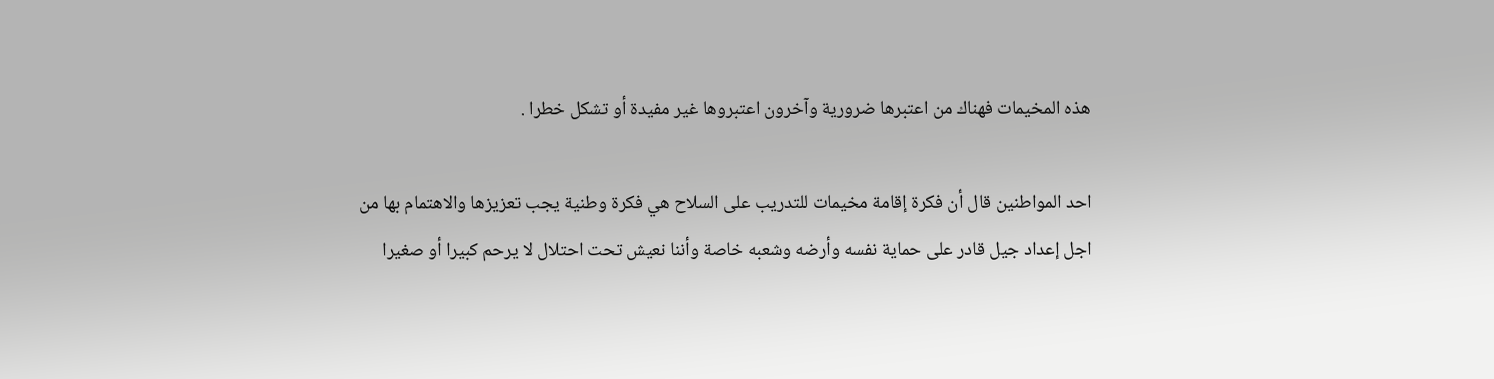هذه المخيمات فهناك من اعتبرها ضرورية وآخرون اعتبروها غير مفيدة أو تشكل خطرا .

احد المواطنين قال أن فكرة إقامة مخيمات للتدريب على السلاح هي فكرة وطنية يجب تعزيزها والاهتمام بها من اجل إعداد جيل قادر على حماية نفسه وأرضه وشعبه خاصة وأننا نعيش تحت احتلال لا يرحم كبيرا أو صغيرا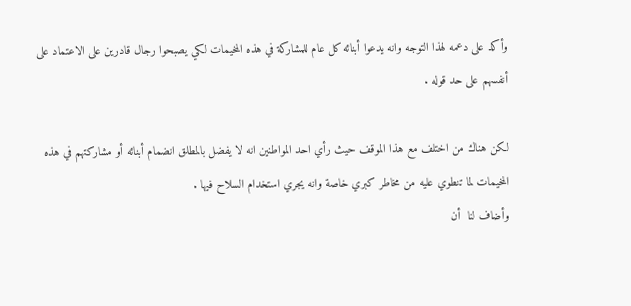وأكد على دعمه لهذا التوجه وانه يدعوا أبنائه كل عام للمشاركة في هذه المخيمات لكي يصبحوا رجال قادرين على الاعتماد على أنفسهم على حد قوله .

لكن هناك من اختلف مع هذا الموقف حيث رأي احد المواطنين انه لا يفضل بالمطلق انضمام أبنائه أو مشاركتهم في هذه المخيمات لما تنطوي عليه من مخاطر كبري خاصة وانه يجري استخدام السلاح فيها .
وأضاف لنا  أن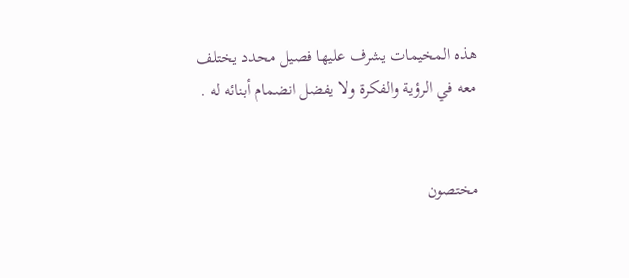هذه المخيمات يشرف عليها فصيل محدد يختلف معه في الرؤية والفكرة ولا يفضل انضمام أبنائه له .


مختصون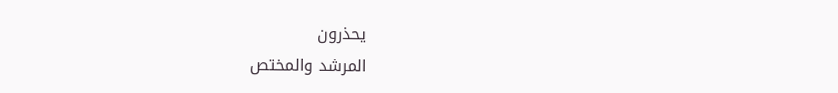يحذرون
المرشد والمختص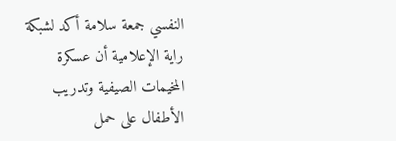النفسي جمعة سلامة أكد لشبكة راية الإعلامية أن عسكرة المخيمات الصيفية وتدريب الأطفال على حمل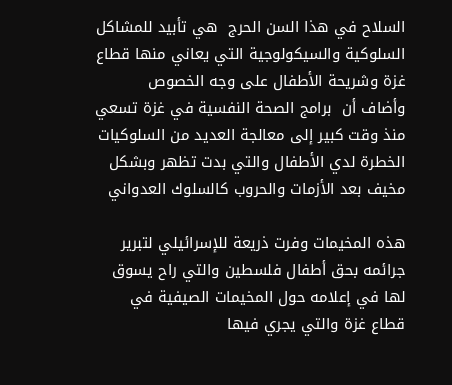السلاح في هذا السن الحرج  هي تأبيد للمشاكل السلوكية والسيكولوجية التي يعاني منها قطاع غزة وشريحة الأطفال على وجه الخصوص
وأضاف أن  برامج الصحة النفسية في غزة تسعي منذ وقت كبير إلى معالجة العديد من السلوكيات الخطرة لدي الأطفال والتي بدت تظهر وبشكل مخيف بعد الأزمات والحروب كالسلوك العدواني

هذه المخيمات وفرت ذريعة للإسرائيلي لتبرير جرائمه بحق أطفال فلسطين والتي راح يسوق لها في إعلامه حول المخيمات الصيفية في قطاع غزة والتي يجري فيها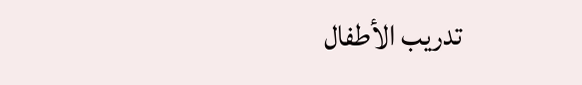تدريب الأطفال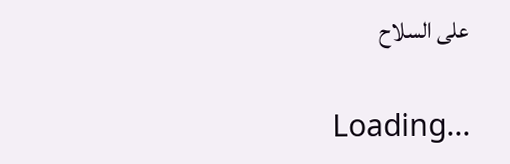على السلاح

Loading...